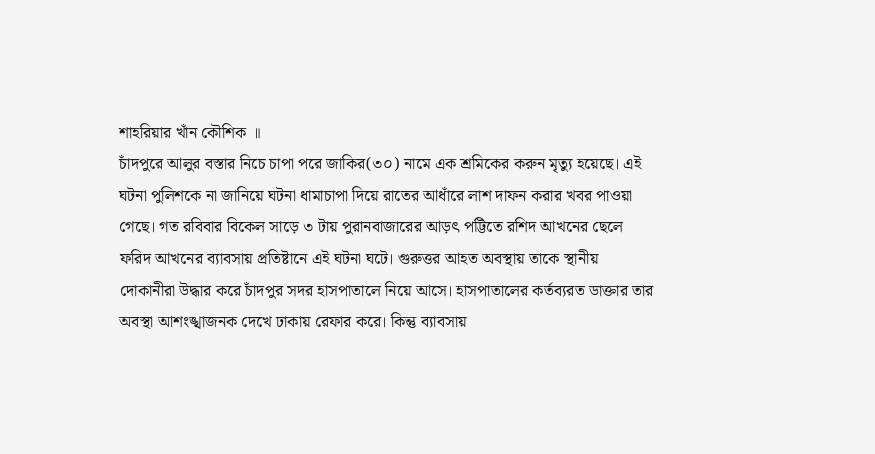শাহরিয়ার খাঁন কৌশিক ॥
চাঁদপুরে আলুর বস্তার নিচে চাপা পরে জাকির(৩০) নামে এক শ্রমিকের করুন মৃত্যু হয়েছে। এই ঘটনা পুলিশকে না জানিয়ে ঘটনা ধামাচাপা দিয়ে রাতের আধাঁরে লাশ দাফন করার খবর পাওয়া গেছে। গত রবিবার বিকেল সাড়ে ৩ টায় পুরানবাজারের আড়ৎ পট্টিতে রশিদ আখনের ছেলে ফরিদ আখনের ব্যাবসায় প্রতিষ্টানে এই ঘটনা ঘটে। গুরুত্তর আহত অবস্থায় তাকে স্থানীয় দোকানীরা উদ্ধার করে চাঁদপুর সদর হাসপাতালে নিয়ে আসে। হাসপাতালের কর্তব্যরত ডাক্তার তার অবস্থা আশংঙ্খাজনক দেখে ঢাকায় রেফার করে। কিন্তু ব্যাবসায়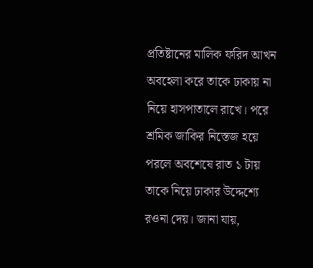প্রতিষ্টানের মালিক ফরিদ আখন অবহেলা করে তাকে ঢাকায় না নিয়ে হাসপাতালে রাখে। পরে শ্রমিক জাকির নিস্তেজ হয়ে পরলে অবশেষে রাত ১ টায় তাকে নিয়ে ঢাকার উদ্দেশ্যে রওনা দেয়। জানা যায়,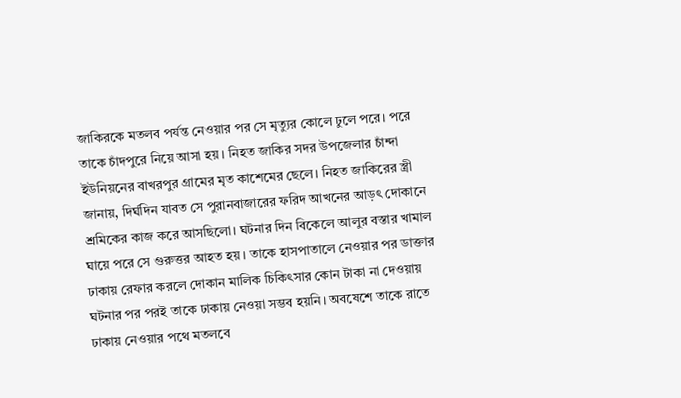জাকিরকে মতলব পর্যন্ত নেওয়ার পর সে মৃত্যুর কোলে ঢুলে পরে। পরে তাকে চাঁদপুরে নিয়ে আসা হয়। নিহত জাকির সদর উপজেলার চাঁন্দা ইউনিয়নের বাখরপুর গ্রামের মৃত কাশেমের ছেলে। নিহত জাকিরের স্ত্রী জানায়, দির্ঘদিন যাবত সে পুরানবাজারের ফরিদ আখনের আড়ৎ দোকানে শ্রমিকের কাজ করে আসছিলো। ঘটনার দিন বিকেলে আলুর বস্তার খামাল ঘায়ে পরে সে গুরুত্তর আহত হয়। তাকে হাসপাতালে নেওয়ার পর ডাক্তার ঢাকায় রেফার করলে দোকান মালিক চিকিৎসার কোন টাকা না দেওয়ায় ঘটনার পর পরই তাকে ঢাকায় নেওয়া সম্ভব হয়নি। অবষেশে তাকে রাতে ঢাকায় নেওয়ার পথে মতলবে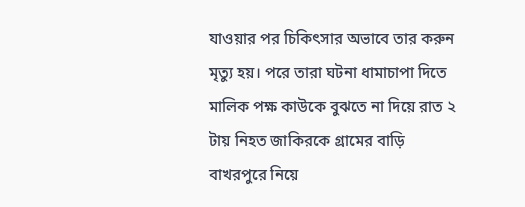যাওয়ার পর চিকিৎসার অভাবে তার করুন মৃত্যু হয়। পরে তারা ঘটনা ধামাচাপা দিতে মালিক পক্ষ কাউকে বুঝতে না দিয়ে রাত ২ টায় নিহত জাকিরকে গ্রামের বাড়ি বাখরপুরে নিয়ে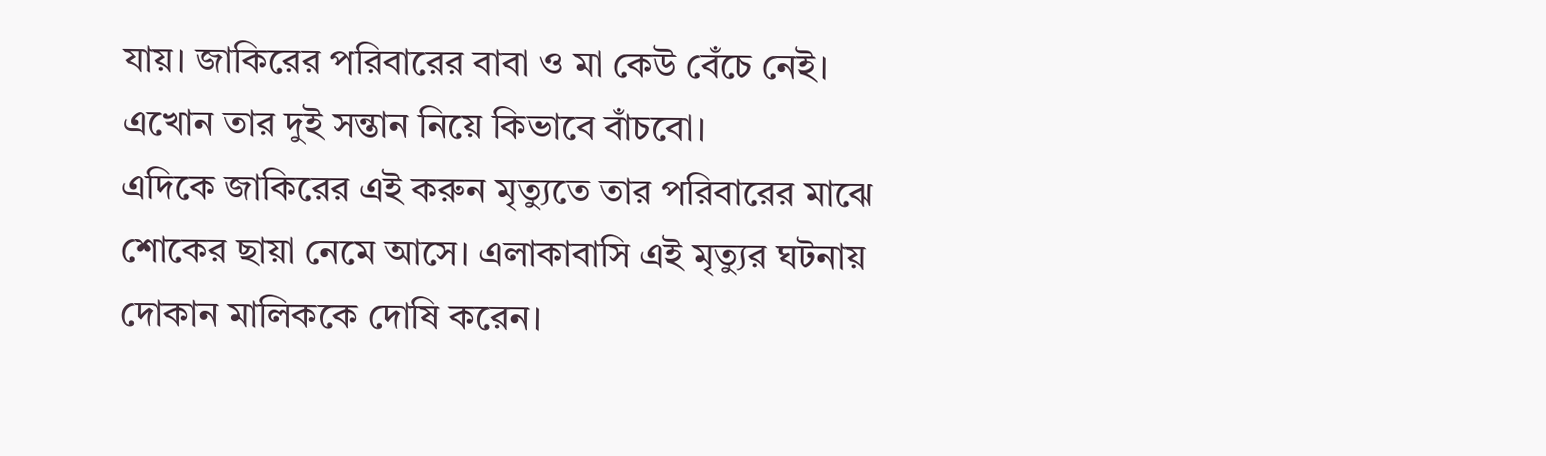যায়। জাকিরের পরিবারের বাবা ও মা কেউ বেঁচে নেই। এখোন তার দুই সন্তান নিয়ে কিভাবে বাঁচবো।
এদিকে জাকিরের এই করুন মৃত্যুতে তার পরিবারের মাঝে শোকের ছায়া নেমে আসে। এলাকাবাসি এই মৃত্যুর ঘটনায় দোকান মালিককে দোষি করেন।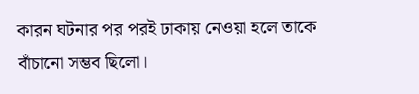কারন ঘটনার পর পরই ঢাকায় নেওয়া হলে তাকে বাঁচানো সম্ভব ছিলো।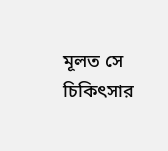মূলত সে চিকিৎসার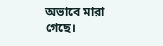অভাবে মারা গেছে।